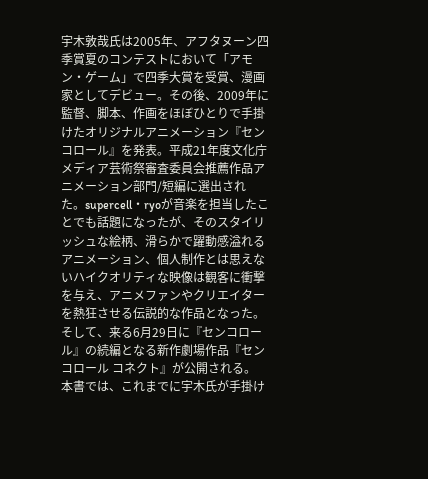宇木敦哉氏は2005年、アフタヌーン四季賞夏のコンテストにおいて「アモン・ゲーム」で四季大賞を受賞、漫画家としてデビュー。その後、2009年に監督、脚本、作画をほぼひとりで手掛けたオリジナルアニメーション『センコロール』を発表。平成21年度文化庁メディア芸術祭審査委員会推薦作品アニメーション部門/短編に選出された。supercell・ryoが音楽を担当したことでも話題になったが、そのスタイリッシュな絵柄、滑らかで躍動感溢れるアニメーション、個人制作とは思えないハイクオリティな映像は観客に衝撃を与え、アニメファンやクリエイターを熱狂させる伝説的な作品となった。そして、来る6月29日に『センコロール』の続編となる新作劇場作品『センコロール コネクト』が公開される。
本書では、これまでに宇木氏が手掛け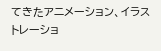てきたアニメーション、イラストレーショ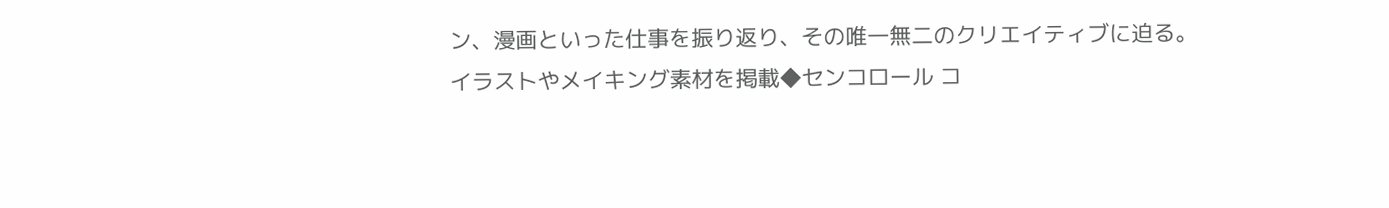ン、漫画といった仕事を振り返り、その唯一無二のクリエイティブに迫る。
イラストやメイキング素材を掲載◆センコロール コ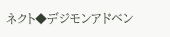ネクト◆デジモンアドベン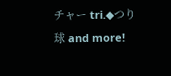チャー tri.◆つり球 and more!